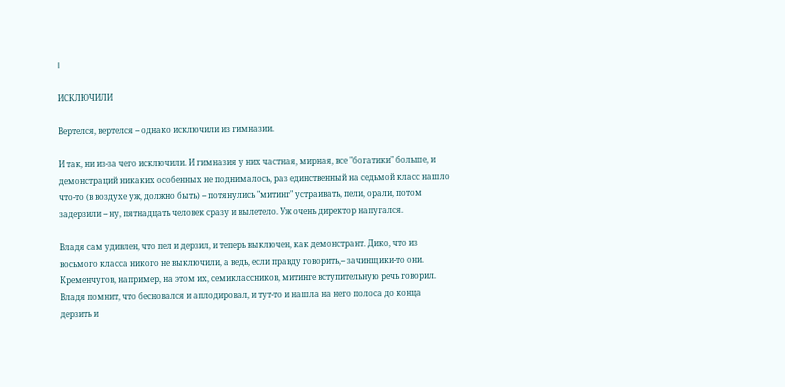I

ИСКЛЮЧИЛИ

Вертелся, вертелся -- однако исключили из гимназии.

И так, ни из-за чего исключили. И гимназия у них частная, мирная, все "богатики" больше, и демонстраций никаких особенных не поднималось, раз единственный на седьмой класс нашло что-то (в воздухе уж, должно быть) -- потянулись "митинг" устраивать, пели, орали, потом задерзили -- ну, пятнадцать человек сразу и вылетело. Уж очень директор напугался.

Владя сам удивлен, что пел и дерзил, и теперь выключен, как демонстрант. Дико, что из восьмого класса никого не выключили, а ведь, если правду говорить,-- зачинщики-то они. Кременчугов, например, на этом их, семиклассников, митинге вступительную речь говорил. Владя помнит, что бесновался и аплодировал, и тут-то и нашла на него полоса до конца дерзить и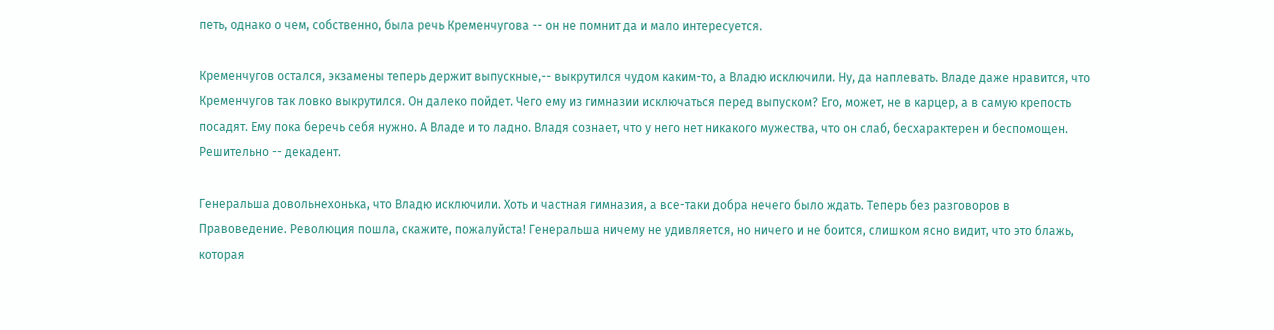петь, однако о чем, собственно, была речь Кременчугова -- он не помнит да и мало интересуется.

Кременчугов остался, экзамены теперь держит выпускные,-- выкрутился чудом каким-то, а Владю исключили. Ну, да наплевать. Владе даже нравится, что Кременчугов так ловко выкрутился. Он далеко пойдет. Чего ему из гимназии исключаться перед выпуском? Его, может, не в карцер, а в самую крепость посадят. Ему пока беречь себя нужно. А Владе и то ладно. Владя сознает, что у него нет никакого мужества, что он слаб, бесхарактерен и беспомощен. Решительно -- декадент.

Генеральша довольнехонька, что Владю исключили. Хоть и частная гимназия, а все-таки добра нечего было ждать. Теперь без разговоров в Правоведение. Революция пошла, скажите, пожалуйста! Генеральша ничему не удивляется, но ничего и не боится, слишком ясно видит, что это блажь, которая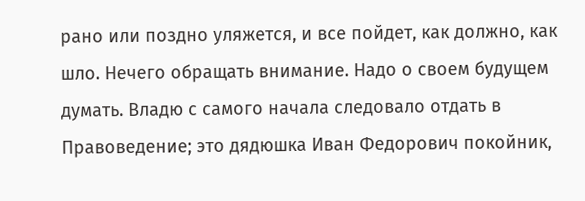рано или поздно уляжется, и все пойдет, как должно, как шло. Нечего обращать внимание. Надо о своем будущем думать. Владю с самого начала следовало отдать в Правоведение; это дядюшка Иван Федорович покойник,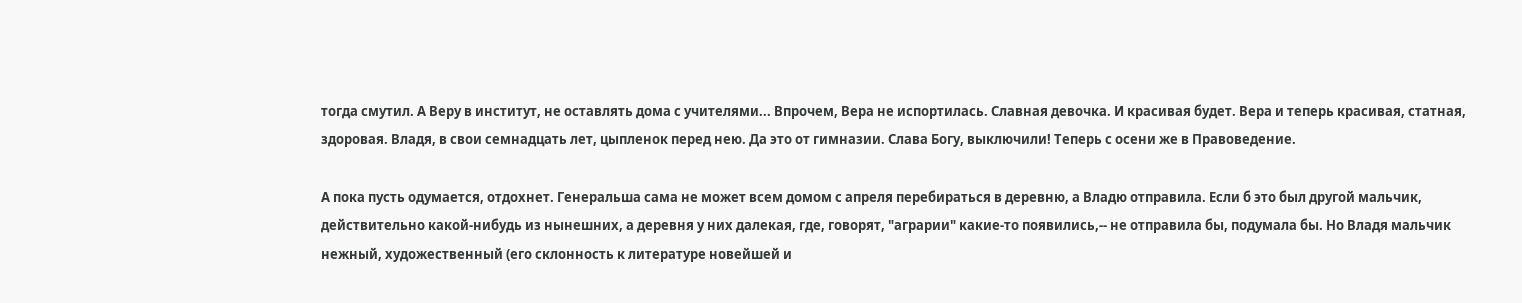тогда смутил. А Веру в институт, не оставлять дома с учителями... Впрочем, Вера не испортилась. Славная девочка. И красивая будет. Вера и теперь красивая, статная, здоровая. Владя, в свои семнадцать лет, цыпленок перед нею. Да это от гимназии. Слава Богу, выключили! Теперь с осени же в Правоведение.

А пока пусть одумается, отдохнет. Генеральша сама не может всем домом с апреля перебираться в деревню, а Владю отправила. Если б это был другой мальчик, действительно какой-нибудь из нынешних, а деревня у них далекая, где, говорят, "аграрии" какие-то появились,-- не отправила бы, подумала бы. Но Владя мальчик нежный, художественный (его склонность к литературе новейшей и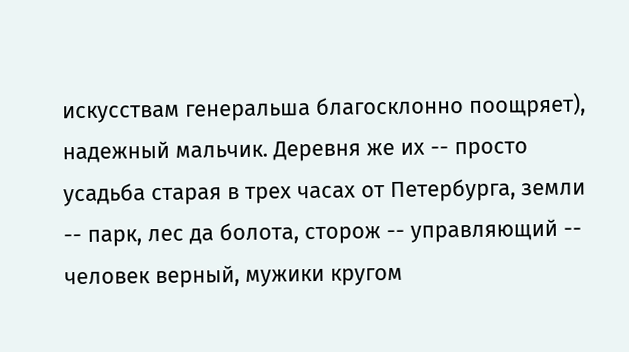искусствам генеральша благосклонно поощряет), надежный мальчик. Деревня же их -- просто усадьба старая в трех часах от Петербурга, земли -- парк, лес да болота, сторож -- управляющий -- человек верный, мужики кругом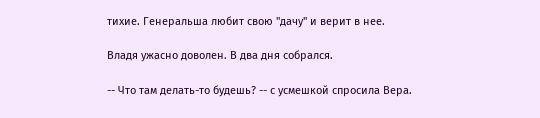тихие. Генеральша любит свою "дачу" и верит в нее.

Владя ужасно доволен. В два дня собрался.

-- Что там делать-то будешь? -- с усмешкой спросила Вера.